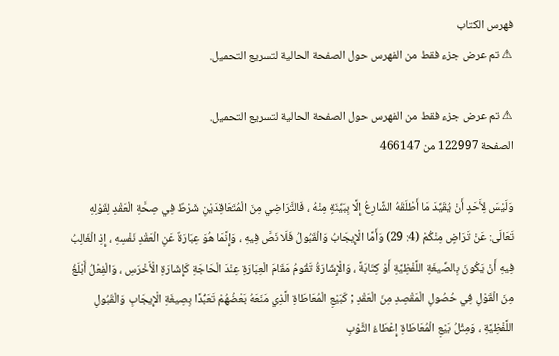فهرس الكتاب
⚠ تم عرض جزء فقط من الفهرس حول الصفحة الحالية لتسريع التحميل.

⚠ تم عرض جزء فقط من الفهرس حول الصفحة الحالية لتسريع التحميل.
الصفحة 122997 من 466147

وَلَيْسَ لِأَحَدٍ أَنْ يُقَيِّدَ مَا أَطْلَقَهُ الشَّارِعُ إِلَّا بِبَيِّنَةٍ مِنْهُ ، فَالتَّرَاضِي مِنَ الْمُتَعَاقِدَيْنِ شَرْطٌ فِي صِحَّةِ الْعَقْدِ لِقَوْلِهِ تَعَالَى: عَنْ تَرَاضٍ مِنْكُمْ (4: 29) وَأَمَّا الْإِيجَابُ وَالْقَبُولُ فَلَا نَصَّ فِيهِ ، وَإِنَّمَا هُوَ عِبَارَةٌ عَنِ الْعَقْدِ نَفْسِهِ ، إِذِ الْغَالِبُ فِيهِ أَنْ يَكُونَ بِالصِّيغَةِ اللَّفْظِيَّةِ أَوْ كِتَابَةً ، وَالْإِشَارَةُ تَقُومُ مَقَامَ الْعِبَارَةِ عِنْدَ الْحَاجَةِ كَإِشَارَةِ الْأَخْرَسِ ، وَالْفِعْلُ أَبْلَغُ مِنَ الْقَوْلِ فِي حُصُولِ الْمَقْصِدِ مِنَ الْعَقْدِ ; كَبَيْعِ الْمُعَاطَاةِ الَّذِي مَنَعَهُ بَعْضُهُمْ تَعَبُّدًا بِصِيغَةِ الْإِيجَابِ وَالْقَبُولِ اللَّفْظِيَّةِ ، وَمِثْلُ بَيْعِ الْمُعَاطَاةِ إِعْطَاءُ الثَّوْبِ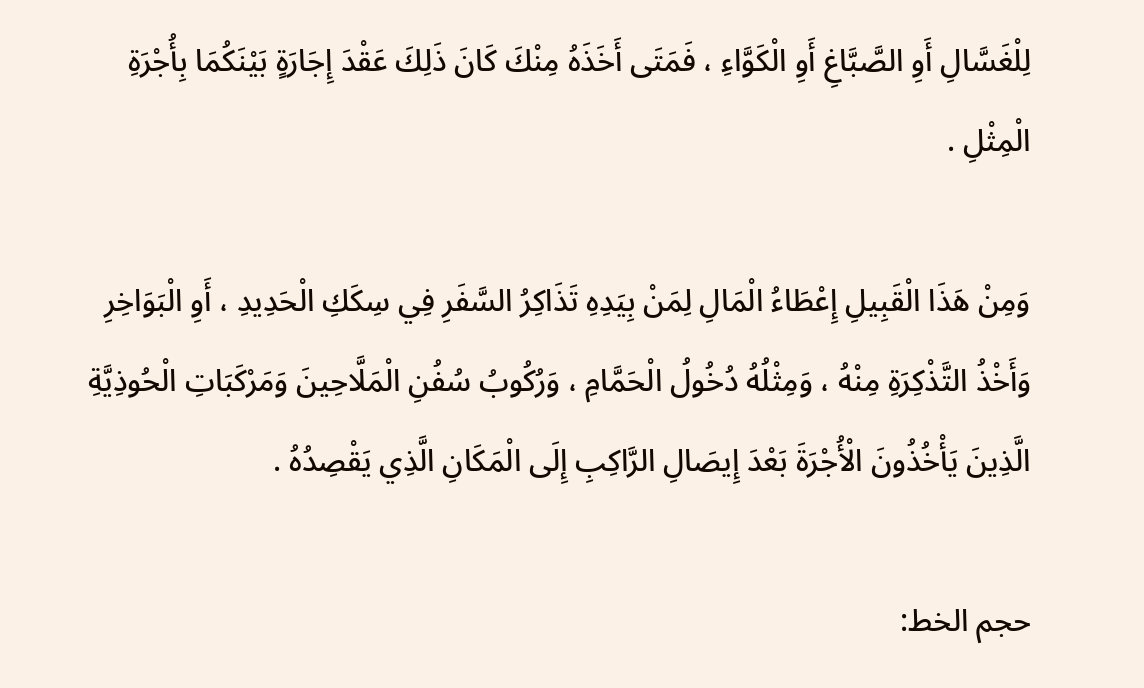لِلْغَسَّالِ أَوِ الصَّبَّاغِ أَوِ الْكَوَّاءِ ، فَمَتَى أَخَذَهُ مِنْكَ كَانَ ذَلِكَ عَقْدَ إِجَارَةٍ بَيْنَكُمَا بِأُجْرَةِ الْمِثْلِ .

وَمِنْ هَذَا الْقَبِيلِ إِعْطَاءُ الْمَالِ لِمَنْ بِيَدِهِ تَذَاكِرُ السَّفَرِ فِي سِكَكِ الْحَدِيدِ ، أَوِ الْبَوَاخِرِ وَأَخْذُ التَّذْكِرَةِ مِنْهُ ، وَمِثْلُهُ دُخُولُ الْحَمَّامِ ، وَرُكُوبُ سُفُنِ الْمَلَّاحِينَ وَمَرْكَبَاتِ الْحُوذِيَّةِ الَّذِينَ يَأْخُذُونَ الْأُجْرَةَ بَعْدَ إِيصَالِ الرَّاكِبِ إِلَى الْمَكَانِ الَّذِي يَقْصِدُهُ .

حجم الخط: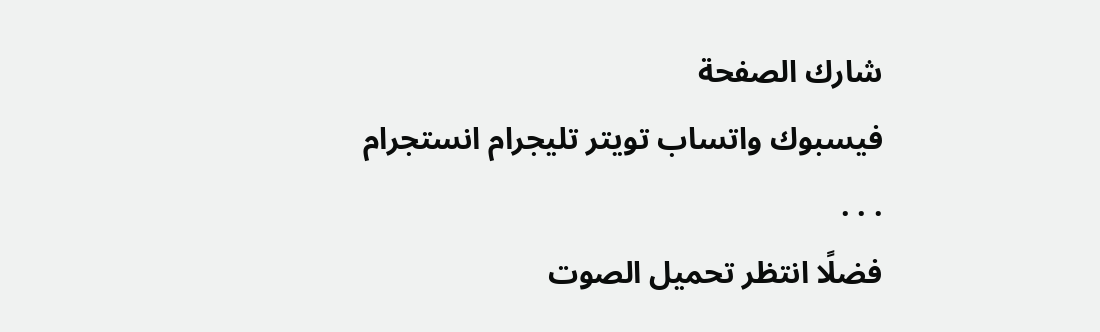شارك الصفحة
فيسبوك واتساب تويتر تليجرام انستجرام
. . .
فضلًا انتظر تحميل الصوت